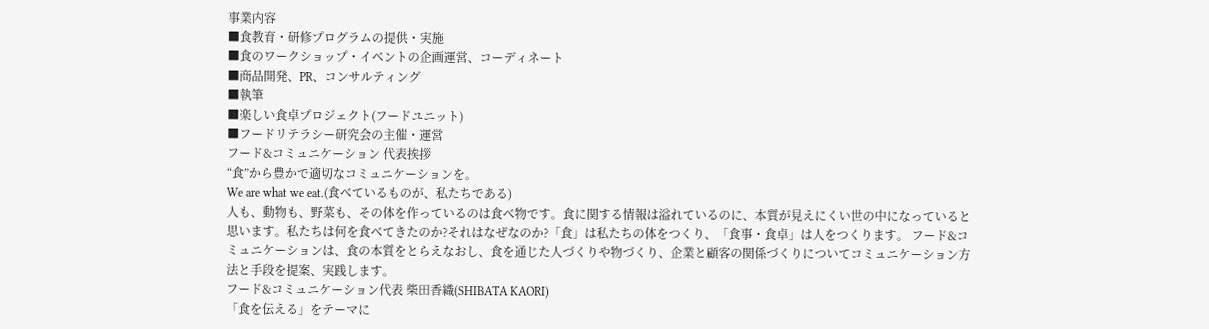事業内容
■食教育・研修プログラムの提供・実施
■食のワークショップ・イベントの企画運営、コーディネート
■商品開発、PR、コンサルティング
■執筆
■楽しい食卓プロジェクト(フードユニット)
■フードリテラシー研究会の主催・運営
フード&コミュニケーション 代表挨拶
“食”から豊かで適切なコミュニケーションを。
We are what we eat.(食べているものが、私たちである)
人も、動物も、野菜も、その体を作っているのは食べ物です。食に関する情報は溢れているのに、本質が見えにくい世の中になっていると思います。私たちは何を食べてきたのか?それはなぜなのか?「食」は私たちの体をつくり、「食事・食卓」は人をつくります。 フード&コミュニケーションは、食の本質をとらえなおし、食を通じた人づくりや物づくり、企業と顧客の関係づくりについてコミュニケーション方法と手段を提案、実践します。
フード&コミュニケーション代表 柴田香織(SHIBATA KAORI)
「食を伝える」をテーマに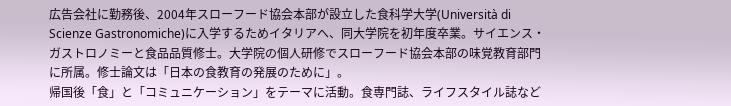広告会社に勤務後、2004年スローフード協会本部が設立した食科学大学(Università di Scienze Gastronomiche)に入学するためイタリアへ、同大学院を初年度卒業。サイエンス・ガストロノミーと食品品質修士。大学院の個人研修でスローフード協会本部の味覚教育部門に所属。修士論文は「日本の食教育の発展のために」。
帰国後「食」と「コミュニケーション」をテーマに活動。食専門誌、ライフスタイル誌など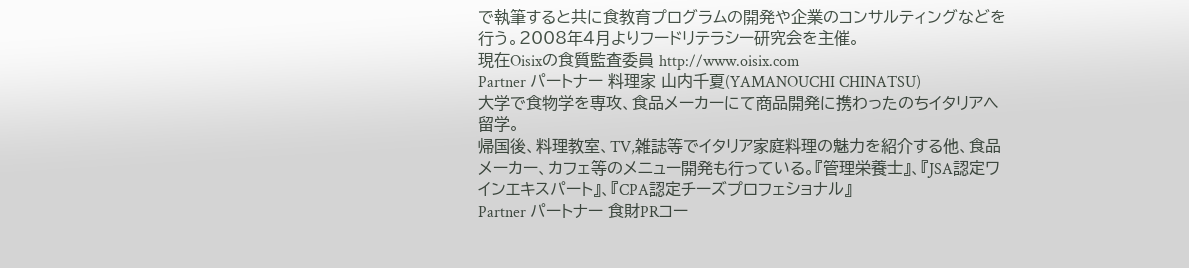で執筆すると共に食教育プログラムの開発や企業のコンサルティングなどを行う。2008年4月よりフードリテラシー研究会を主催。
現在Oisixの食質監査委員 http://www.oisix.com
Partner パートナー 料理家 山内千夏(YAMANOUCHI CHINATSU)
大学で食物学を専攻、食品メーカーにて商品開発に携わったのちイタリアへ留学。
帰国後、料理教室、TV,雑誌等でイタリア家庭料理の魅力を紹介する他、食品メーカー、カフェ等のメニュー開発も行っている。『管理栄養士』、『JSA認定ワインエキスパート』、『CPA認定チーズプロフェショナル』
Partner パートナー 食財PRコー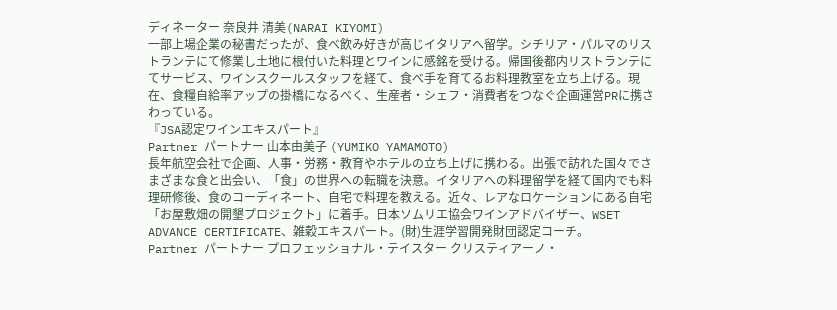ディネーター 奈良井 清美(NARAI KIYOMI)
一部上場企業の秘書だったが、食べ飲み好きが高じイタリアへ留学。シチリア・パルマのリストランテにて修業し土地に根付いた料理とワインに感銘を受ける。帰国後都内リストランテにてサービス、ワインスクールスタッフを経て、食べ手を育てるお料理教室を立ち上げる。現在、食糧自給率アップの掛橋になるべく、生産者・シェフ・消費者をつなぐ企画運営PRに携さわっている。
『JSA認定ワインエキスパート』
Partner パートナー 山本由美子 (YUMIKO YAMAMOTO)
長年航空会社で企画、人事・労務・教育やホテルの立ち上げに携わる。出張で訪れた国々でさまざまな食と出会い、「食」の世界への転職を決意。イタリアへの料理留学を経て国内でも料理研修後、食のコーディネート、自宅で料理を教える。近々、レアなロケーションにある自宅「お屋敷畑の開墾プロジェクト」に着手。日本ソムリエ協会ワインアドバイザー、WSET ADVANCE CERTIFICATE、雑穀エキスパート。(財)生涯学習開発財団認定コーチ。
Partner パートナー プロフェッショナル・テイスター クリスティアーノ・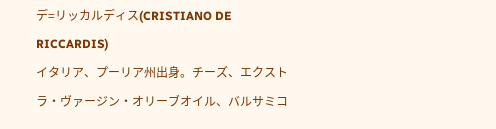デ=リッカルディス(CRISTIANO DE RICCARDIS)
イタリア、プーリア州出身。チーズ、エクストラ・ヴァージン・オリーブオイル、バルサミコ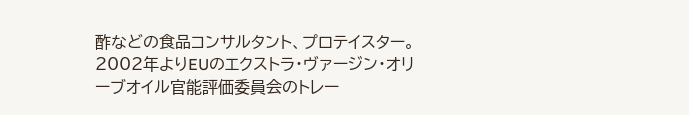酢などの食品コンサルタント、プロテイスター。 2002年よりEUのエクストラ・ヴァージン・オリーブオイル官能評価委員会のトレー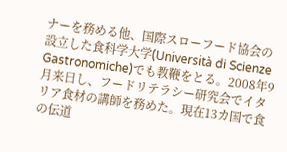ナーを務める他、国際スローフード協会の設立した食科学大学(Università di Scienze Gastronomiche)でも教鞭をとる。2008年9月来日し、フードリテラシー研究会でイタリア食材の講師を務めた。現在13カ国で食の伝道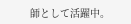師として活躍中。